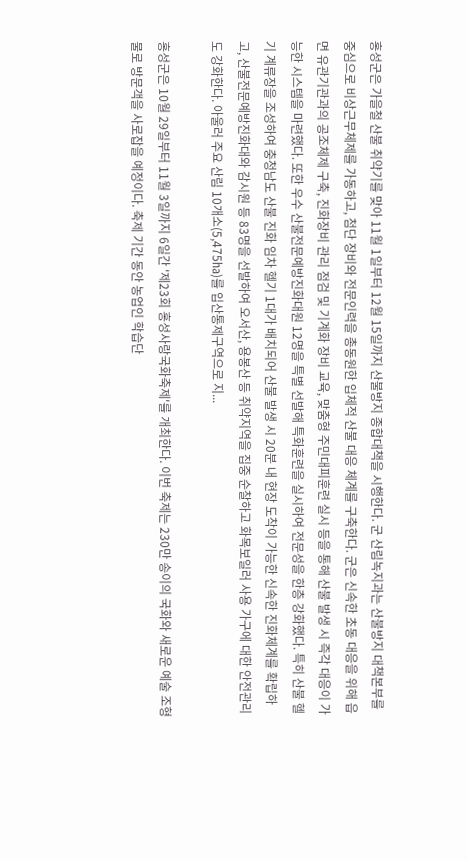홍성군은 가을철 산불 취약기를 맞아 11월 1일부터 12월 15일까지 산불방지 종합대책을 시행한다. 군 산림녹지과는 산불방지 대책본부를 중심으로 비상근무체제를 가동하고, 첨단 장비와 전문인력을 총동원한 입체적 산불 대응 체계를 구축한다. 군은 신속한 초동 대응을 위해 읍면 유관기관과의 공조체제 구축, 진화장비 관리 점검 및 기계화 장비 교육, 맞춤형 주민대피훈련 실시 등을 통해 산불 발생 시 즉각 대응이 가능한 시스템을 마련했다. 또한 우수 산불전문예방진화대원 12명을 특별 선발해 특화훈련을 실시하여 전문성을 한층 강화했다. 특히 산불 헬기 계류장을 조성하여 충청남도 산불 진화 임차 헬기 1대가 배치되어 산불 발생 시 20분 내 현장 도착이 가능한 신속한 진화체계를 확립하고, 산불전문예방진화대와 감시원 등 83명을 선발하여 오서산, 용봉산 등 취약지역을 집중 순찰하고 화목보일러 사용 가구에 대한 안전관리도 강화한다. 아울러 주요 산림 10개소(5,475㏊)를 입산통제구역으로 지...

홍성군은 10월 29일부터 11월 3일까지 6일간 '제23회 홍성사랑국화축제'를 개최한다. 이번 축제는 230만 송이의 국화와 새로운 예술 조형물로 방문객을 사로잡을 예정이다. 축제 기간 동안 농업인 학습단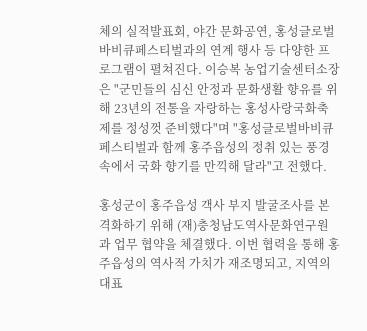체의 실적발표회, 야간 문화공연, 홍성글로벌바비큐페스티벌과의 연계 행사 등 다양한 프로그램이 펼쳐진다. 이승복 농업기술센터소장은 "군민들의 심신 안정과 문화생활 향유를 위해 23년의 전통을 자랑하는 홍성사랑국화축제를 정성껏 준비했다"며 "홍성글로벌바비큐페스티벌과 함께 홍주읍성의 정취 있는 풍경 속에서 국화 향기를 만끽해 달라"고 전했다.

홍성군이 홍주읍성 객사 부지 발굴조사를 본격화하기 위해 (재)충청남도역사문화연구원과 업무 협약을 체결했다. 이번 협력을 통해 홍주읍성의 역사적 가치가 재조명되고, 지역의 대표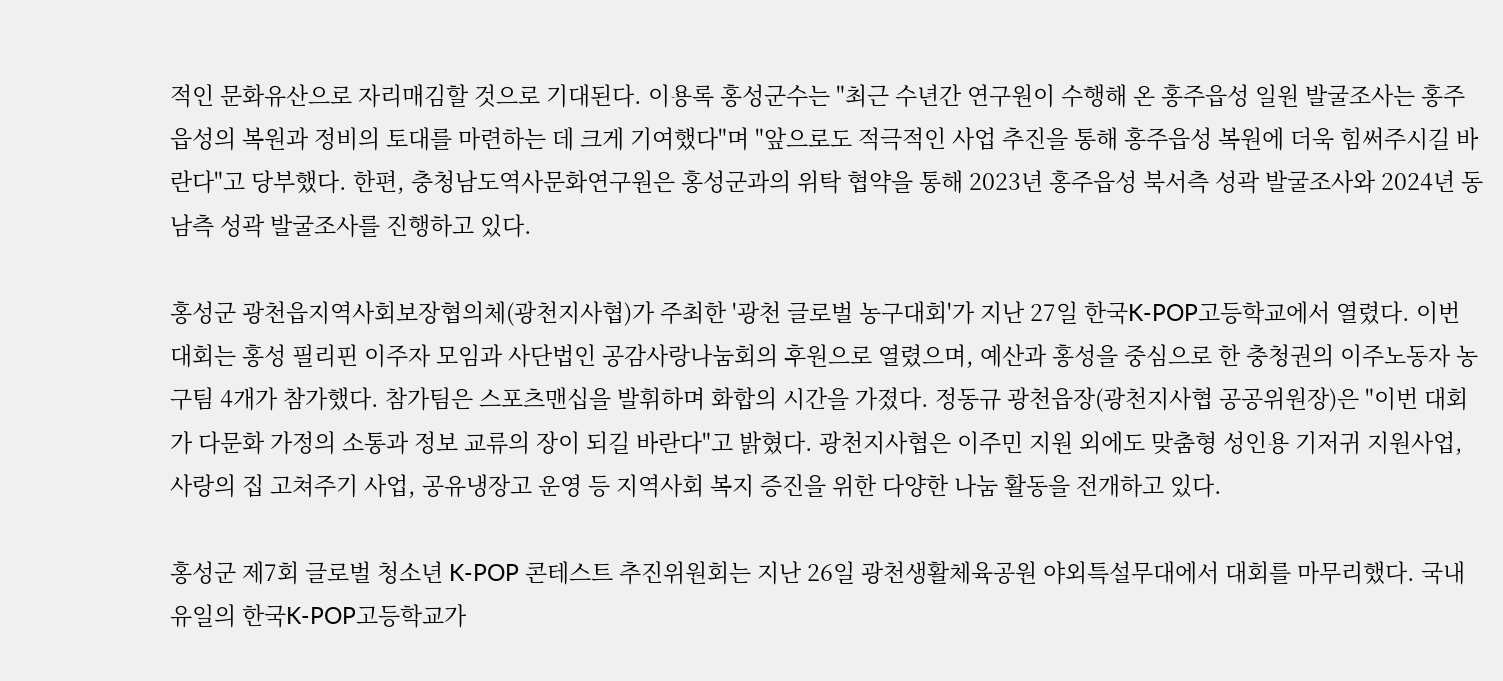적인 문화유산으로 자리매김할 것으로 기대된다. 이용록 홍성군수는 "최근 수년간 연구원이 수행해 온 홍주읍성 일원 발굴조사는 홍주읍성의 복원과 정비의 토대를 마련하는 데 크게 기여했다"며 "앞으로도 적극적인 사업 추진을 통해 홍주읍성 복원에 더욱 힘써주시길 바란다"고 당부했다. 한편, 충청남도역사문화연구원은 홍성군과의 위탁 협약을 통해 2023년 홍주읍성 북서측 성곽 발굴조사와 2024년 동남측 성곽 발굴조사를 진행하고 있다.

홍성군 광천읍지역사회보장협의체(광천지사협)가 주최한 '광천 글로벌 농구대회'가 지난 27일 한국K-POP고등학교에서 열렸다. 이번 대회는 홍성 필리핀 이주자 모임과 사단법인 공감사랑나눔회의 후원으로 열렸으며, 예산과 홍성을 중심으로 한 충청권의 이주노동자 농구팀 4개가 참가했다. 참가팀은 스포츠맨십을 발휘하며 화합의 시간을 가졌다. 정동규 광천읍장(광천지사협 공공위원장)은 "이번 대회가 다문화 가정의 소통과 정보 교류의 장이 되길 바란다"고 밝혔다. 광천지사협은 이주민 지원 외에도 맞춤형 성인용 기저귀 지원사업, 사랑의 집 고쳐주기 사업, 공유냉장고 운영 등 지역사회 복지 증진을 위한 다양한 나눔 활동을 전개하고 있다.

홍성군 제7회 글로벌 청소년 K-POP 콘테스트 추진위원회는 지난 26일 광천생활체육공원 야외특설무대에서 대회를 마무리했다. 국내 유일의 한국K-POP고등학교가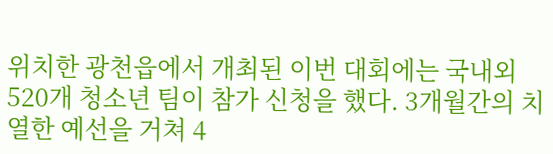위치한 광천읍에서 개최된 이번 대회에는 국내외 520개 청소년 팀이 참가 신청을 했다. 3개월간의 치열한 예선을 거쳐 4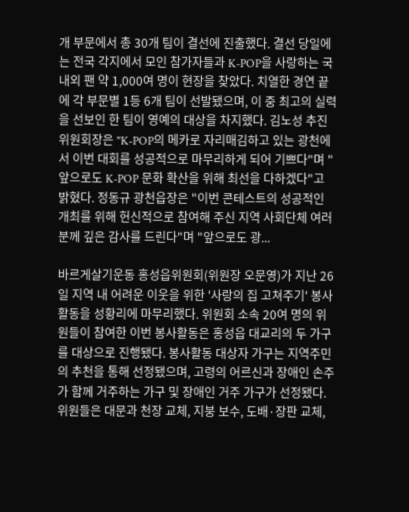개 부문에서 총 30개 팀이 결선에 진출했다. 결선 당일에는 전국 각지에서 모인 참가자들과 K-POP을 사랑하는 국내외 팬 약 1,000여 명이 현장을 찾았다. 치열한 경연 끝에 각 부문별 1등 6개 팀이 선발됐으며, 이 중 최고의 실력을 선보인 한 팀이 영예의 대상을 차지했다. 김노성 추진위원회장은 "K-POP의 메카로 자리매김하고 있는 광천에서 이번 대회를 성공적으로 마무리하게 되어 기쁘다"며 "앞으로도 K-POP 문화 확산을 위해 최선을 다하겠다"고 밝혔다. 정동규 광천읍장은 "이번 콘테스트의 성공적인 개최를 위해 헌신적으로 참여해 주신 지역 사회단체 여러분께 깊은 감사를 드린다"며 "앞으로도 광...

바르게살기운동 홍성읍위원회(위원장 오문영)가 지난 26일 지역 내 어려운 이웃을 위한 '사랑의 집 고쳐주기' 봉사활동을 성황리에 마무리했다. 위원회 소속 20여 명의 위원들이 참여한 이번 봉사활동은 홍성읍 대교리의 두 가구를 대상으로 진행됐다. 봉사활동 대상자 가구는 지역주민의 추천을 통해 선정됐으며, 고령의 어르신과 장애인 손주가 함께 거주하는 가구 및 장애인 거주 가구가 선정됐다. 위원들은 대문과 천장 교체, 지붕 보수, 도배·장판 교체,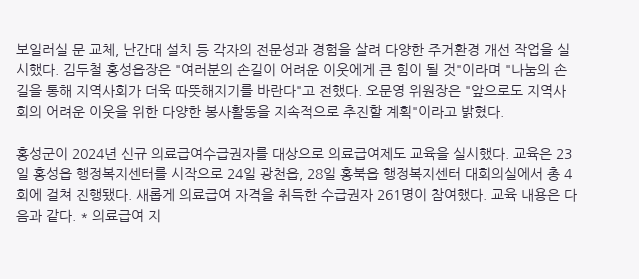보일러실 문 교체, 난간대 설치 등 각자의 전문성과 경험을 살려 다양한 주거환경 개선 작업을 실시했다. 김두철 홍성읍장은 "여러분의 손길이 어려운 이웃에게 큰 힘이 될 것"이라며 "나눔의 손길을 통해 지역사회가 더욱 따뜻해지기를 바란다"고 전했다. 오문영 위원장은 "앞으로도 지역사회의 어려운 이웃을 위한 다양한 봉사활동을 지속적으로 추진할 계획"이라고 밝혔다.

홍성군이 2024년 신규 의료급여수급권자를 대상으로 의료급여제도 교육을 실시했다. 교육은 23일 홍성읍 행정복지센터를 시작으로 24일 광천읍, 28일 홍북읍 행정복지센터 대회의실에서 총 4회에 걸쳐 진행됐다. 새롭게 의료급여 자격을 취득한 수급권자 261명이 참여했다. 교육 내용은 다음과 같다. * 의료급여 지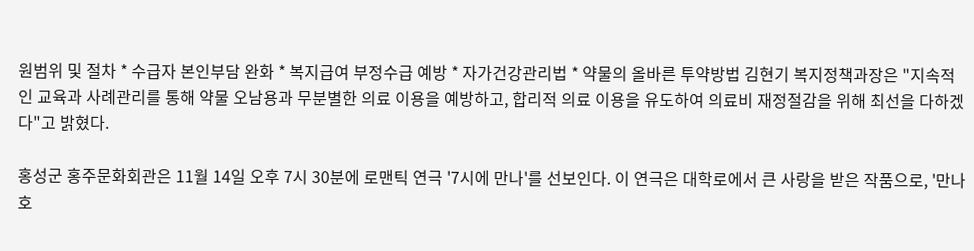원범위 및 절차 * 수급자 본인부담 완화 * 복지급여 부정수급 예방 * 자가건강관리법 * 약물의 올바른 투약방법 김현기 복지정책과장은 "지속적인 교육과 사례관리를 통해 약물 오남용과 무분별한 의료 이용을 예방하고, 합리적 의료 이용을 유도하여 의료비 재정절감을 위해 최선을 다하겠다"고 밝혔다.

홍성군 홍주문화회관은 11월 14일 오후 7시 30분에 로맨틱 연극 '7시에 만나'를 선보인다. 이 연극은 대학로에서 큰 사랑을 받은 작품으로, '만나 호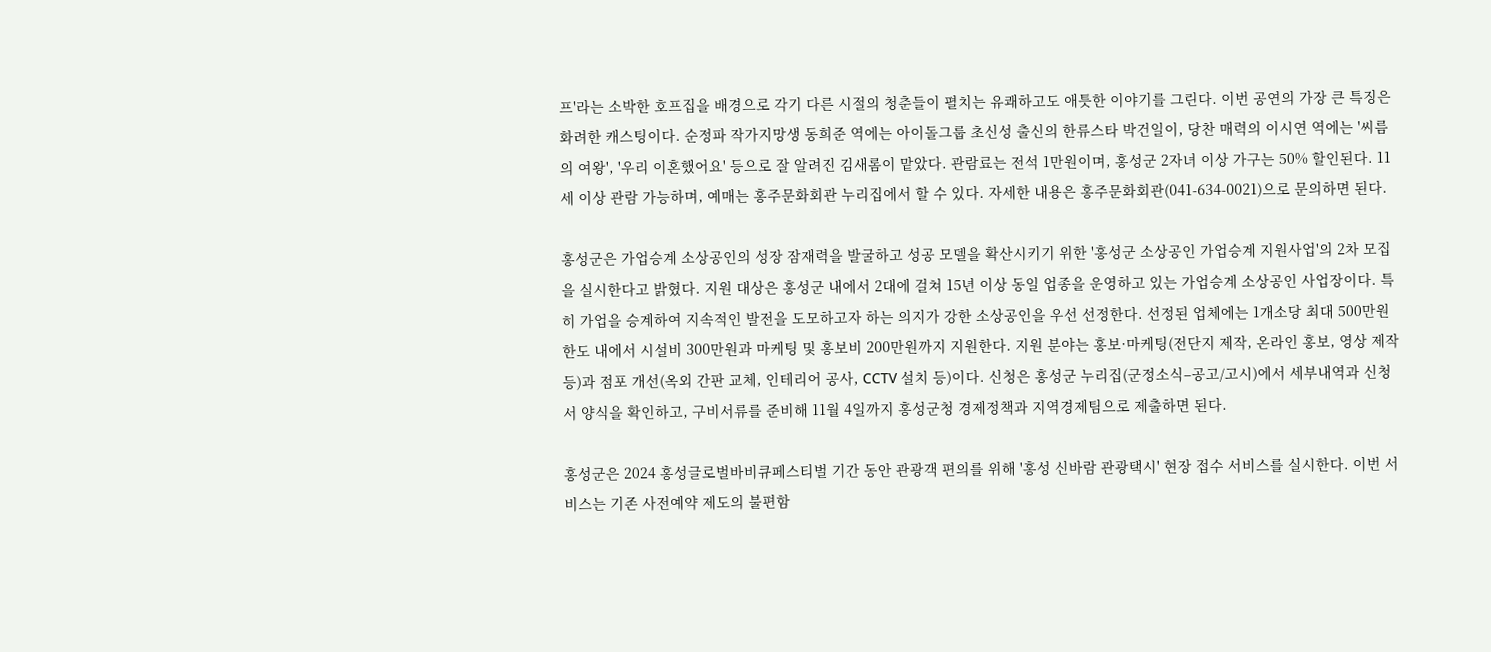프'라는 소박한 호프집을 배경으로 각기 다른 시절의 청춘들이 펼치는 유쾌하고도 애틋한 이야기를 그린다. 이번 공연의 가장 큰 특징은 화려한 캐스팅이다. 순정파 작가지망생 동희준 역에는 아이돌그룹 초신성 출신의 한류스타 박건일이, 당찬 매력의 이시연 역에는 '씨름의 여왕', '우리 이혼했어요' 등으로 잘 알려진 김새롬이 맡았다. 관람료는 전석 1만원이며, 홍성군 2자녀 이상 가구는 50% 할인된다. 11세 이상 관람 가능하며, 예매는 홍주문화회관 누리집에서 할 수 있다. 자세한 내용은 홍주문화회관(041-634-0021)으로 문의하면 된다.

홍성군은 가업승계 소상공인의 성장 잠재력을 발굴하고 성공 모델을 확산시키기 위한 '홍성군 소상공인 가업승계 지원사업'의 2차 모집을 실시한다고 밝혔다. 지원 대상은 홍성군 내에서 2대에 걸쳐 15년 이상 동일 업종을 운영하고 있는 가업승계 소상공인 사업장이다. 특히 가업을 승계하여 지속적인 발전을 도모하고자 하는 의지가 강한 소상공인을 우선 선정한다. 선정된 업체에는 1개소당 최대 500만원 한도 내에서 시설비 300만원과 마케팅 및 홍보비 200만원까지 지원한다. 지원 분야는 홍보·마케팅(전단지 제작, 온라인 홍보, 영상 제작 등)과 점포 개선(옥외 간판 교체, 인테리어 공사, CCTV 설치 등)이다. 신청은 홍성군 누리집(군정소식–공고/고시)에서 세부내역과 신청서 양식을 확인하고, 구비서류를 준비해 11월 4일까지 홍성군청 경제정책과 지역경제팀으로 제출하면 된다.

홍성군은 2024 홍성글로벌바비큐페스티벌 기간 동안 관광객 편의를 위해 '홍성 신바람 관광택시' 현장 접수 서비스를 실시한다. 이번 서비스는 기존 사전예약 제도의 불편함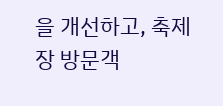을 개선하고, 축제장 방문객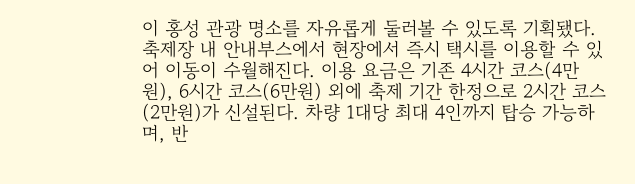이 홍성 관광 명소를 자유롭게 둘러볼 수 있도록 기획됐다. 축제장 내 안내부스에서 현장에서 즉시 택시를 이용할 수 있어 이동이 수월해진다. 이용 요금은 기존 4시간 코스(4만원), 6시간 코스(6만원) 외에 축제 기간 한정으로 2시간 코스(2만원)가 신설된다. 차량 1대당 최대 4인까지 탑승 가능하며, 반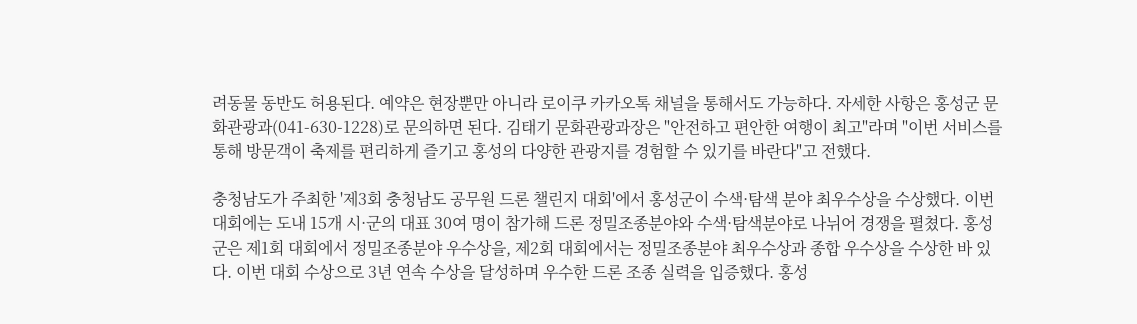려동물 동반도 허용된다. 예약은 현장뿐만 아니라 로이쿠 카카오톡 채널을 통해서도 가능하다. 자세한 사항은 홍성군 문화관광과(041-630-1228)로 문의하면 된다. 김태기 문화관광과장은 "안전하고 편안한 여행이 최고"라며 "이번 서비스를 통해 방문객이 축제를 편리하게 즐기고 홍성의 다양한 관광지를 경험할 수 있기를 바란다"고 전했다.

충청남도가 주최한 '제3회 충청남도 공무원 드론 챌린지 대회'에서 홍성군이 수색·탐색 분야 최우수상을 수상했다. 이번 대회에는 도내 15개 시·군의 대표 30여 명이 참가해 드론 정밀조종분야와 수색·탐색분야로 나뉘어 경쟁을 펼쳤다. 홍성군은 제1회 대회에서 정밀조종분야 우수상을, 제2회 대회에서는 정밀조종분야 최우수상과 종합 우수상을 수상한 바 있다. 이번 대회 수상으로 3년 연속 수상을 달성하며 우수한 드론 조종 실력을 입증했다. 홍성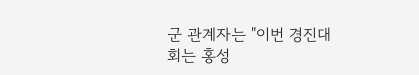군 관계자는 "이번 경진대회는 홍성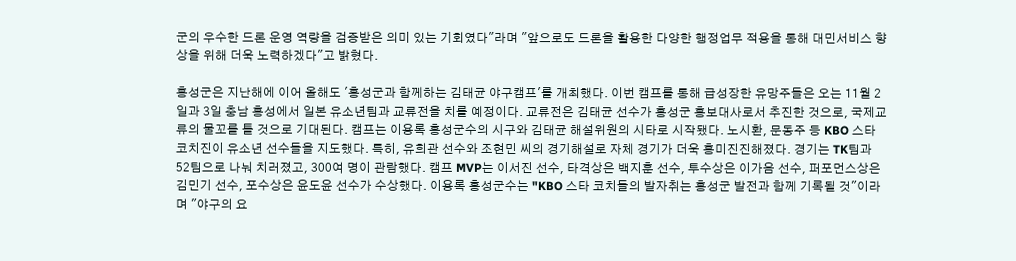군의 우수한 드론 운영 역량을 검증받은 의미 있는 기회였다"라며 "앞으로도 드론을 활용한 다양한 행정업무 적용을 통해 대민서비스 향상을 위해 더욱 노력하겠다"고 밝혔다.

홍성군은 지난해에 이어 올해도 '홍성군과 함께하는 김태균 야구캠프'를 개최했다. 이번 캠프를 통해 급성장한 유망주들은 오는 11월 2일과 3일 충남 홍성에서 일본 유소년팀과 교류전을 치를 예정이다. 교류전은 김태균 선수가 홍성군 홍보대사로서 추진한 것으로, 국제교류의 물꼬를 틀 것으로 기대된다. 캠프는 이용록 홍성군수의 시구와 김태균 해설위원의 시타로 시작됐다. 노시환, 문동주 등 KBO 스타 코치진이 유소년 선수들을 지도했다. 특히, 유희관 선수와 조현민 씨의 경기해설로 자체 경기가 더욱 흥미진진해졌다. 경기는 TK팀과 52팀으로 나눠 치러졌고, 300여 명이 관람했다. 캠프 MVP는 이서진 선수, 타격상은 백지훈 선수, 투수상은 이가음 선수, 퍼포먼스상은 김민기 선수, 포수상은 윤도윤 선수가 수상했다. 이용록 홍성군수는 "KBO 스타 코치들의 발자취는 홍성군 발전과 함께 기록될 것"이라며 "야구의 요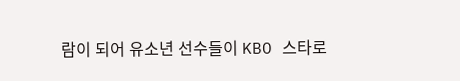람이 되어 유소년 선수들이 KBO 스타로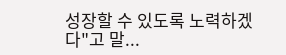성장할 수 있도록 노력하겠다"고 말...